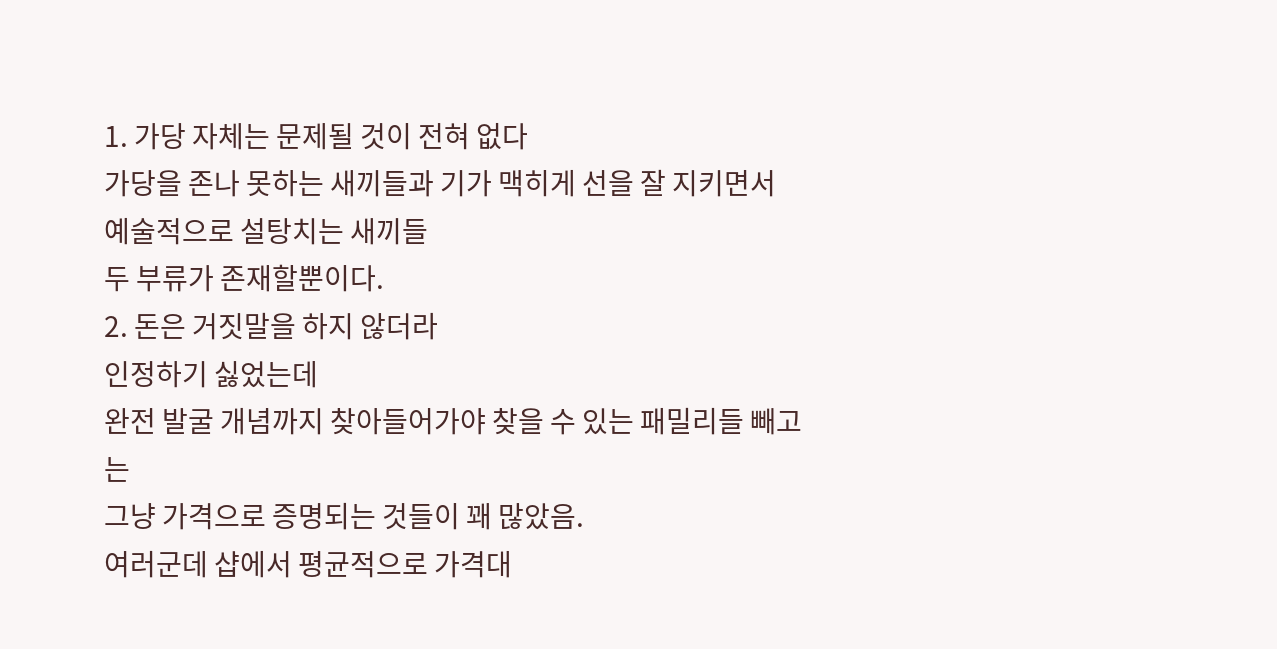1. 가당 자체는 문제될 것이 전혀 없다
가당을 존나 못하는 새끼들과 기가 맥히게 선을 잘 지키면서 예술적으로 설탕치는 새끼들
두 부류가 존재할뿐이다.
2. 돈은 거짓말을 하지 않더라
인정하기 싫었는데
완전 발굴 개념까지 찾아들어가야 찾을 수 있는 패밀리들 빼고는
그냥 가격으로 증명되는 것들이 꽤 많았음.
여러군데 샵에서 평균적으로 가격대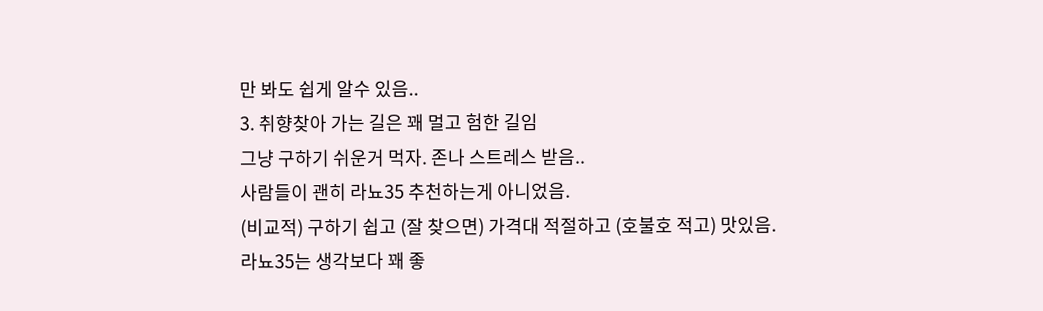만 봐도 쉽게 알수 있음..
3. 취향찾아 가는 길은 꽤 멀고 험한 길임
그냥 구하기 쉬운거 먹자. 존나 스트레스 받음..
사람들이 괜히 라뇨35 추천하는게 아니었음.
(비교적) 구하기 쉽고 (잘 찾으면) 가격대 적절하고 (호불호 적고) 맛있음.
라뇨35는 생각보다 꽤 좋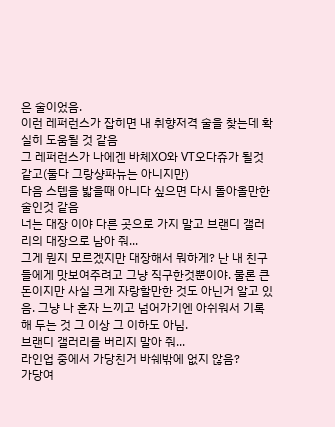은 술이었음.
이런 레퍼런스가 잡히면 내 취향저격 술을 찾는데 확실히 도움될 것 같음
그 레퍼런스가 나에겐 바체XO와 VT오다쥬가 될것 같고(둘다 그랑샹파뉴는 아니지만)
다음 스텝을 밟을때 아니다 싶으면 다시 돌아올만한 술인것 같음
너는 대장 이야 다른 곳으로 가지 말고 브랜디 갤러리의 대장으로 남아 줘...
그게 뭔지 모르겠지만 대장해서 뭐하게? 난 내 친구들에게 맛보여주려고 그냥 직구한것뿐이야. 물론 큰돈이지만 사실 크게 자랑할만한 것도 아닌거 알고 있음. 그냥 나 혼자 느끼고 넘어가기엔 아쉬워서 기록해 두는 것 그 이상 그 이하도 아님.
브랜디 갤러리를 버리지 말아 줘...
라인업 중에서 가당친거 바쉐밖에 없지 않음?
가당여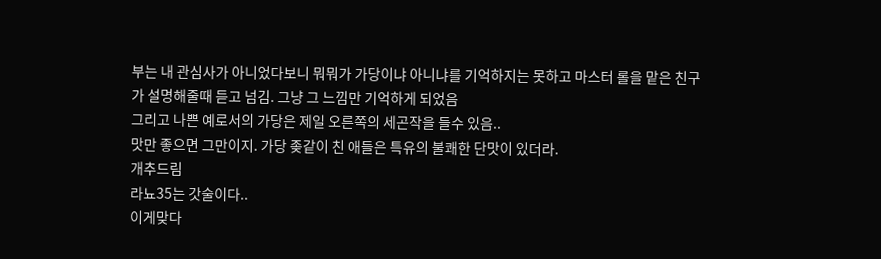부는 내 관심사가 아니었다보니 뭐뭐가 가당이냐 아니냐를 기억하지는 못하고 마스터 롤을 맡은 친구가 설명해줄때 듣고 넘김. 그냥 그 느낌만 기억하게 되었음
그리고 나쁜 예로서의 가당은 제일 오른쪽의 세곤작을 들수 있음..
맛만 좋으면 그만이지. 가당 좆같이 친 애들은 특유의 불쾌한 단맛이 있더라.
개추드림
라뇨35는 갓술이다..
이게맞다